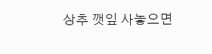상추 깻잎 사놓으면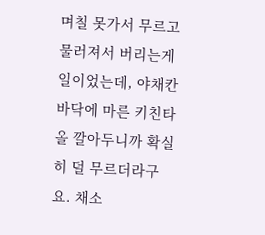며칠 못가서 무르고 물러져서 버리는게 일이었는데, 야채칸 바닥에 마른 키친타올 깔아두니까 확실히 덜 무르더라구요. 채소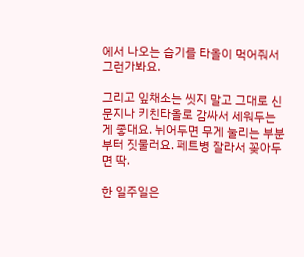에서 나오는 습기를 타올이 먹어줘서 그런가봐요.

그리고 잎채소는 씻지 말고 그대로 신문지나 키친타올로 감싸서 세워두는게 좋대요. 뉘어두면 무게 눌리는 부분부터 짓물러요. 페트병 잘라서 꽂아두면 딱.

한 일주일은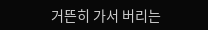거뜬히 가서 버리는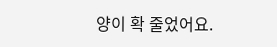양이 확 줄었어요.